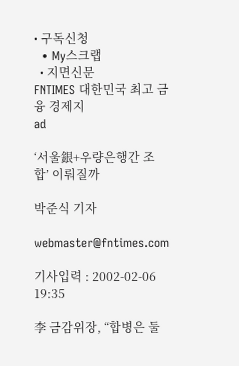• 구독신청
  • My스크랩
  • 지면신문
FNTIMES 대한민국 최고 금융 경제지
ad

‘서울銀+우량은행간 조합’ 이뤄질까

박준식 기자

webmaster@fntimes.com

기사입력 : 2002-02-06 19:35

李 금감위장, “합병은 둘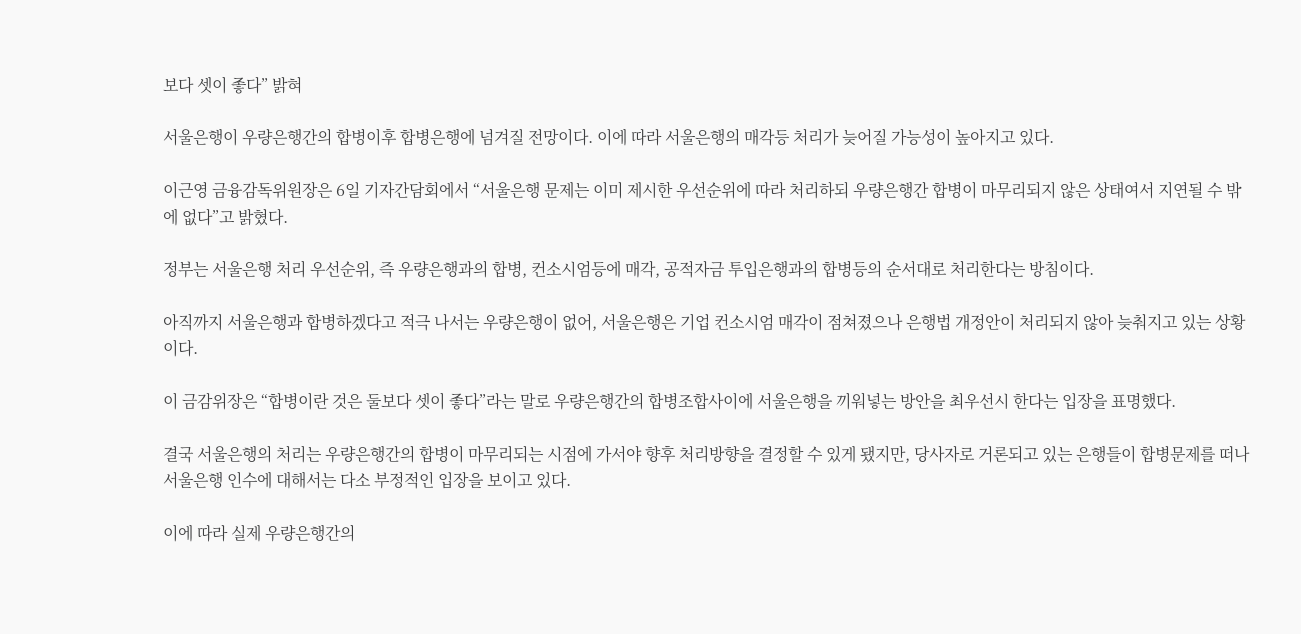보다 셋이 좋다” 밝혀

서울은행이 우량은행간의 합병이후 합병은행에 넘겨질 전망이다. 이에 따라 서울은행의 매각등 처리가 늦어질 가능성이 높아지고 있다.

이근영 금융감독위원장은 6일 기자간담회에서 “서울은행 문제는 이미 제시한 우선순위에 따라 처리하되 우량은행간 합병이 마무리되지 않은 상태여서 지연될 수 밖에 없다”고 밝혔다.

정부는 서울은행 처리 우선순위, 즉 우량은행과의 합병, 컨소시엄등에 매각, 공적자금 투입은행과의 합병등의 순서대로 처리한다는 방침이다.

아직까지 서울은행과 합병하겠다고 적극 나서는 우량은행이 없어, 서울은행은 기업 컨소시엄 매각이 점쳐졌으나 은행법 개정안이 처리되지 않아 늦춰지고 있는 상황이다.

이 금감위장은 “합병이란 것은 둘보다 셋이 좋다”라는 말로 우량은행간의 합병조합사이에 서울은행을 끼워넣는 방안을 최우선시 한다는 입장을 표명했다.

결국 서울은행의 처리는 우량은행간의 합병이 마무리되는 시점에 가서야 향후 처리방향을 결정할 수 있게 됐지만, 당사자로 거론되고 있는 은행들이 합병문제를 떠나 서울은행 인수에 대해서는 다소 부정적인 입장을 보이고 있다.

이에 따라 실제 우량은행간의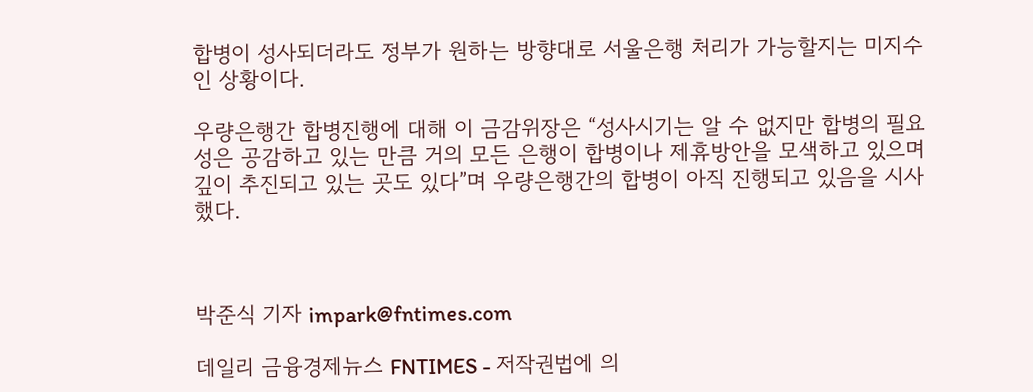합병이 성사되더라도 정부가 원하는 방향대로 서울은행 처리가 가능할지는 미지수인 상황이다.

우량은행간 합병진행에 대해 이 금감위장은 “성사시기는 알 수 없지만 합병의 필요성은 공감하고 있는 만큼 거의 모든 은행이 합병이나 제휴방안을 모색하고 있으며 깊이 추진되고 있는 곳도 있다”며 우량은행간의 합병이 아직 진행되고 있음을 시사했다.



박준식 기자 impark@fntimes.com

데일리 금융경제뉴스 FNTIMES - 저작권법에 의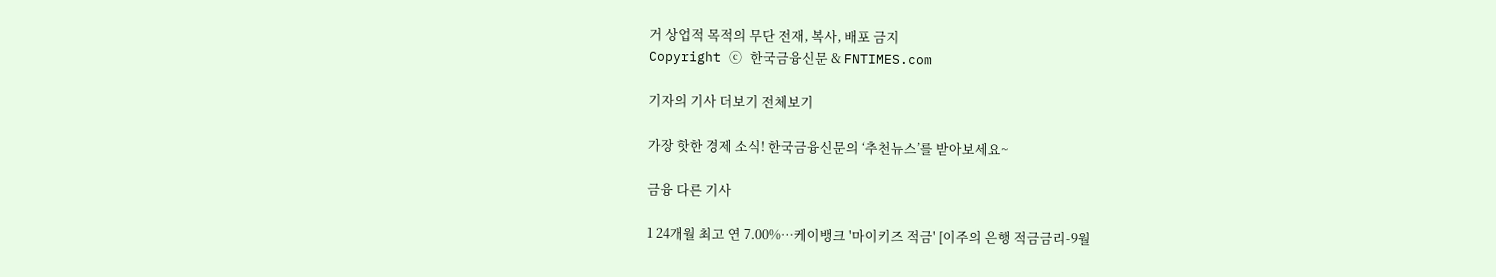거 상업적 목적의 무단 전재, 복사, 배포 금지
Copyright ⓒ 한국금융신문 & FNTIMES.com

기자의 기사 더보기 전체보기

가장 핫한 경제 소식! 한국금융신문의 ‘추천뉴스’를 받아보세요~

금융 다른 기사

1 24개월 최고 연 7.00%…케이뱅크 '마이키즈 적금' [이주의 은행 적금금리-9월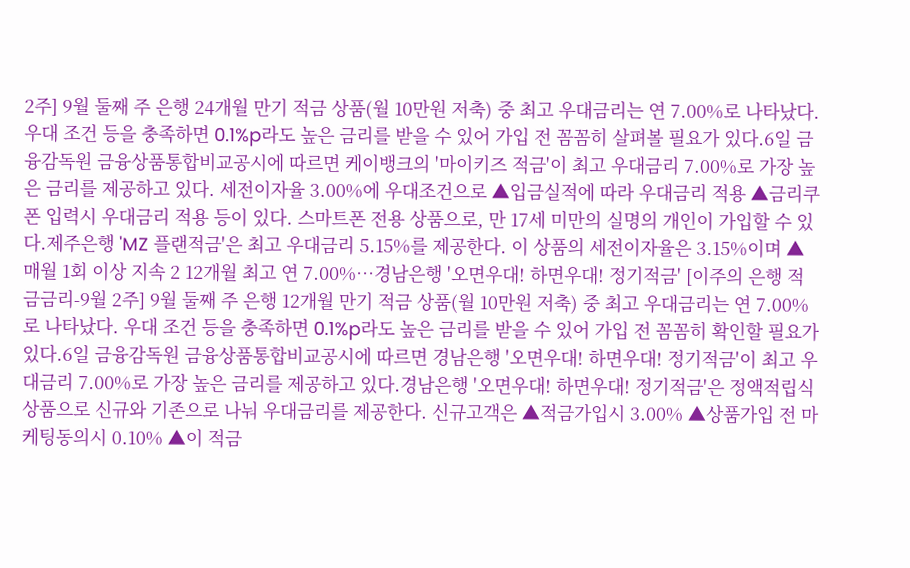2주] 9월 둘째 주 은행 24개월 만기 적금 상품(월 10만원 저축) 중 최고 우대금리는 연 7.00%로 나타났다. 우대 조건 등을 충족하면 0.1%p라도 높은 금리를 받을 수 있어 가입 전 꼼꼼히 살펴볼 필요가 있다.6일 금융감독원 금융상품통합비교공시에 따르면 케이뱅크의 '마이키즈 적금'이 최고 우대금리 7.00%로 가장 높은 금리를 제공하고 있다. 세전이자율 3.00%에 우대조건으로 ▲입금실적에 따라 우대금리 적용 ▲금리쿠폰 입력시 우대금리 적용 등이 있다. 스마트폰 전용 상품으로, 만 17세 미만의 실명의 개인이 가입할 수 있다.제주은행 'MZ 플랜적금'은 최고 우대금리 5.15%를 제공한다. 이 상품의 세전이자율은 3.15%이며 ▲매월 1회 이상 지속 2 12개월 최고 연 7.00%…경남은행 '오면우대! 하면우대! 정기적금' [이주의 은행 적금금리-9월 2주] 9월 둘째 주 은행 12개월 만기 적금 상품(월 10만원 저축) 중 최고 우대금리는 연 7.00%로 나타났다. 우대 조건 등을 충족하면 0.1%p라도 높은 금리를 받을 수 있어 가입 전 꼼꼼히 확인할 필요가 있다.6일 금융감독원 금융상품통합비교공시에 따르면 경남은행 '오면우대! 하면우대! 정기적금'이 최고 우대금리 7.00%로 가장 높은 금리를 제공하고 있다.경남은행 '오면우대! 하면우대! 정기적금'은 정액적립식 상품으로 신규와 기존으로 나눠 우대금리를 제공한다. 신규고객은 ▲적금가입시 3.00% ▲상품가입 전 마케팅동의시 0.10% ▲이 적금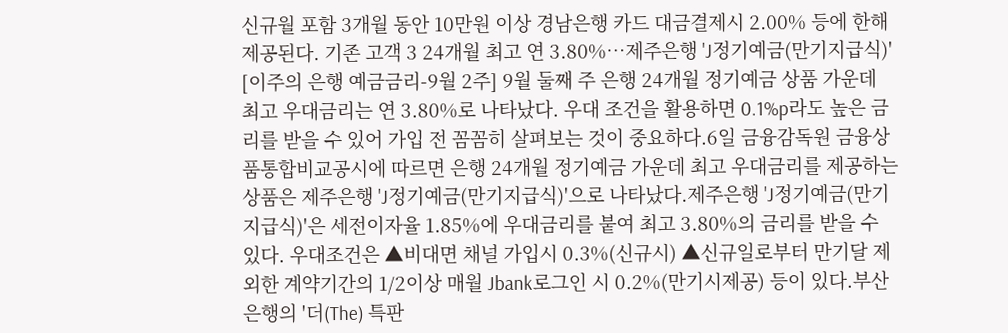신규월 포함 3개월 동안 10만원 이상 경남은행 카드 대금결제시 2.00% 등에 한해 제공된다. 기존 고객 3 24개월 최고 연 3.80%…제주은행 'J정기예금(만기지급식)' [이주의 은행 예금금리-9월 2주] 9월 둘째 주 은행 24개월 정기예금 상품 가운데 최고 우대금리는 연 3.80%로 나타났다. 우대 조건을 활용하면 0.1%p라도 높은 금리를 받을 수 있어 가입 전 꼼꼼히 살펴보는 것이 중요하다.6일 금융감독원 금융상품통합비교공시에 따르면 은행 24개월 정기예금 가운데 최고 우대금리를 제공하는 상품은 제주은행 'J정기예금(만기지급식)'으로 나타났다.제주은행 'J정기예금(만기지급식)'은 세전이자율 1.85%에 우대금리를 붙여 최고 3.80%의 금리를 받을 수 있다. 우대조건은 ▲비대면 채널 가입시 0.3%(신규시) ▲신규일로부터 만기달 제외한 계약기간의 1/2이상 매월 Jbank로그인 시 0.2%(만기시제공) 등이 있다.부산은행의 '더(The) 특판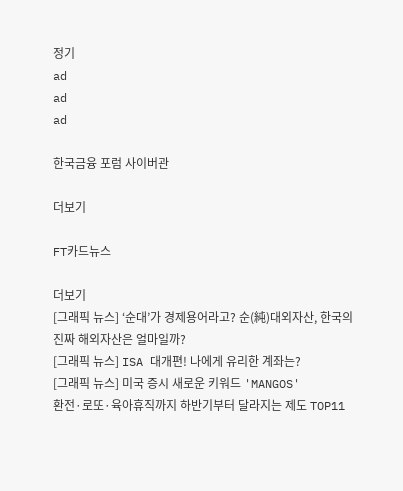정기
ad
ad
ad

한국금융 포럼 사이버관

더보기

FT카드뉴스

더보기
[그래픽 뉴스] ‘순대’가 경제용어라고? 순(純)대외자산, 한국의 진짜 해외자산은 얼마일까?
[그래픽 뉴스] ISA 대개편! 나에게 유리한 계좌는?
[그래픽 뉴스] 미국 증시 새로운 키워드 'MANGOS'
환전·로또·육아휴직까지 하반기부터 달라지는 제도 TOP11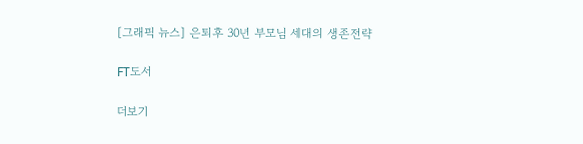[그래픽 뉴스] 은퇴후 30년 부모님 세대의 생존전략

FT도서

더보기